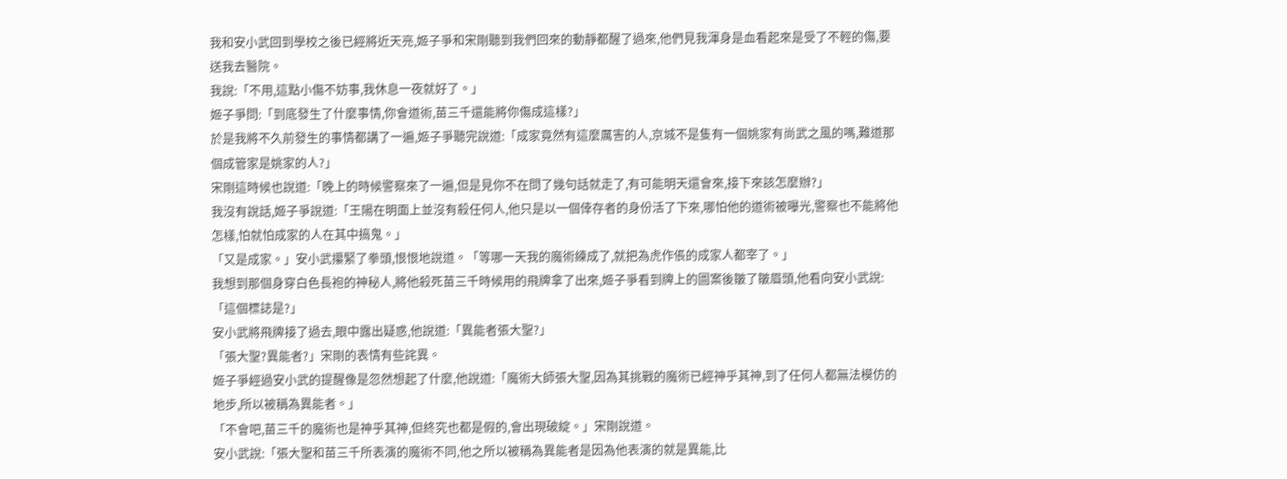我和安小武回到學校之後已經將近天亮,姬子爭和宋剛聽到我們回來的動靜都醒了過來,他們見我渾身是血看起來是受了不輕的傷,要送我去醫院。
我說:「不用,這點小傷不妨事,我休息一夜就好了。」
姬子爭問:「到底發生了什麼事情,你會道術,苗三千還能將你傷成這樣?」
於是我將不久前發生的事情都講了一遍,姬子爭聽完說道:「成家竟然有這麼厲害的人,京城不是隻有一個姚家有尚武之風的嗎,難道那個成管家是姚家的人?」
宋剛這時候也說道:「晚上的時候警察來了一遍,但是見你不在問了幾句話就走了,有可能明天還會來,接下來該怎麼辦?」
我沒有說話,姬子爭說道:「王陽在明面上並沒有殺任何人,他只是以一個倖存者的身份活了下來,哪怕他的道術被曝光,警察也不能將他怎樣,怕就怕成家的人在其中搞鬼。」
「又是成家。」安小武攥緊了拳頭,恨恨地說道。「等哪一天我的魔術練成了,就把為虎作倀的成家人都宰了。」
我想到那個身穿白色長袍的神秘人,將他殺死苗三千時候用的飛牌拿了出來,姬子爭看到牌上的圖案後皺了皺眉頭,他看向安小武說:「這個標誌是?」
安小武將飛牌接了過去,眼中露出疑惑,他說道:「異能者張大聖?」
「張大聖?異能者?」宋剛的表情有些詫異。
姬子爭經過安小武的提醒像是忽然想起了什麼,他說道:「魔術大師張大聖,因為其挑戰的魔術已經神乎其神,到了任何人都無法模仿的地步,所以被稱為異能者。」
「不會吧,苗三千的魔術也是神乎其神,但終究也都是假的,會出現破綻。」宋剛說道。
安小武說:「張大聖和苗三千所表演的魔術不同,他之所以被稱為異能者是因為他表演的就是異能,比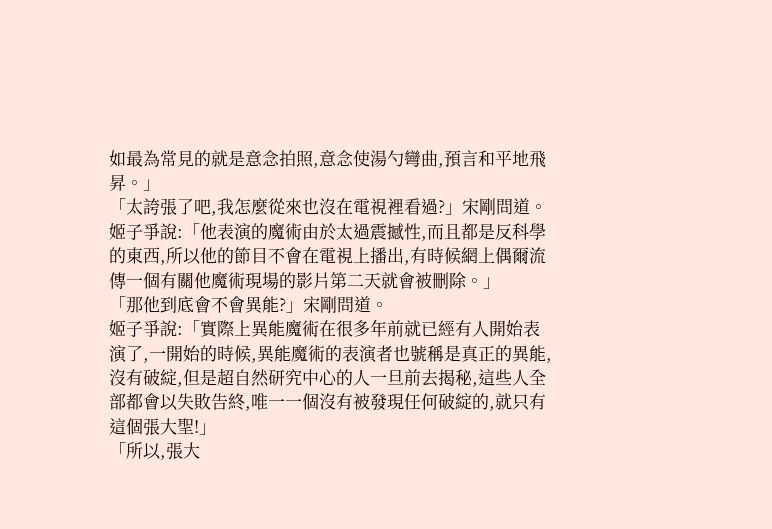如最為常見的就是意念拍照,意念使湯勺彎曲,預言和平地飛昇。」
「太誇張了吧,我怎麼從來也沒在電視裡看過?」宋剛問道。
姬子爭說:「他表演的魔術由於太過震撼性,而且都是反科學的東西,所以他的節目不會在電視上播出,有時候網上偶爾流傳一個有關他魔術現場的影片第二天就會被刪除。」
「那他到底會不會異能?」宋剛問道。
姬子爭說:「實際上異能魔術在很多年前就已經有人開始表演了,一開始的時候,異能魔術的表演者也號稱是真正的異能,沒有破綻,但是超自然研究中心的人一旦前去揭秘,這些人全部都會以失敗告終,唯一一個沒有被發現任何破綻的,就只有這個張大聖!」
「所以,張大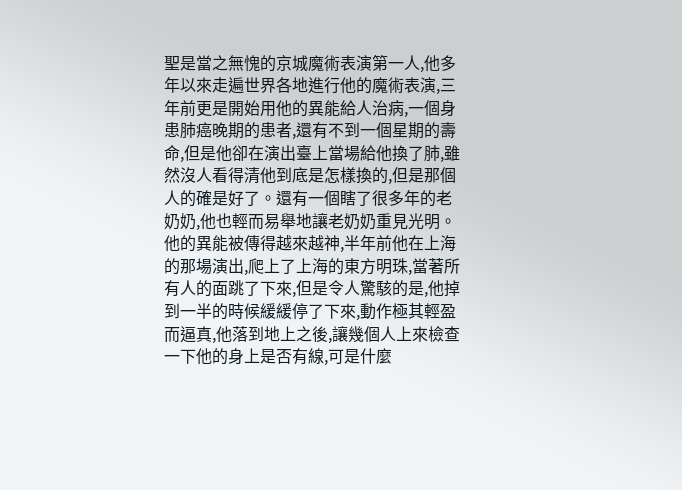聖是當之無愧的京城魔術表演第一人,他多年以來走遍世界各地進行他的魔術表演,三年前更是開始用他的異能給人治病,一個身患肺癌晚期的患者,還有不到一個星期的壽命,但是他卻在演出臺上當場給他換了肺,雖然沒人看得清他到底是怎樣換的,但是那個人的確是好了。還有一個瞎了很多年的老奶奶,他也輕而易舉地讓老奶奶重見光明。他的異能被傳得越來越神,半年前他在上海的那場演出,爬上了上海的東方明珠,當著所有人的面跳了下來,但是令人驚駭的是,他掉到一半的時候緩緩停了下來,動作極其輕盈而逼真,他落到地上之後,讓幾個人上來檢查一下他的身上是否有線,可是什麼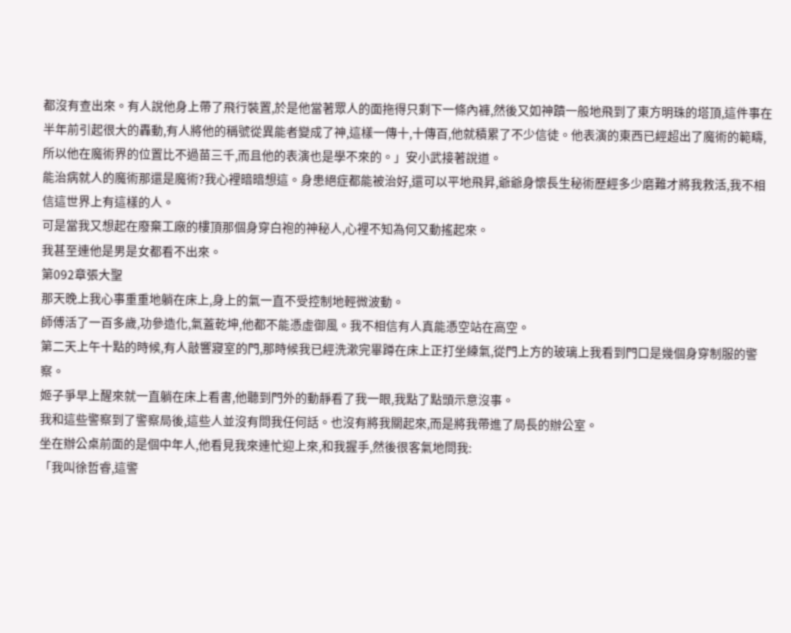都沒有查出來。有人說他身上帶了飛行裝置,於是他當著眾人的面拖得只剩下一條內褲,然後又如神蹟一般地飛到了東方明珠的塔頂,這件事在半年前引起很大的轟動,有人將他的稱號從異能者變成了神,這樣一傳十,十傳百,他就積累了不少信徒。他表演的東西已經超出了魔術的範疇,所以他在魔術界的位置比不過苗三千,而且他的表演也是學不來的。」安小武接著說道。
能治病就人的魔術那還是魔術?我心裡暗暗想這。身患絕症都能被治好,還可以平地飛昇,爺爺身懷長生秘術歷經多少磨難才將我救活,我不相信這世界上有這樣的人。
可是當我又想起在廢棄工廠的樓頂那個身穿白袍的神秘人,心裡不知為何又動搖起來。
我甚至連他是男是女都看不出來。
第092章張大聖
那天晚上我心事重重地躺在床上,身上的氣一直不受控制地輕微波動。
師傅活了一百多歲,功參造化,氣蓋乾坤,他都不能憑虛御風。我不相信有人真能憑空站在高空。
第二天上午十點的時候,有人敲響寢室的門,那時候我已經洗漱完畢蹲在床上正打坐練氣,從門上方的玻璃上我看到門口是幾個身穿制服的警察。
姬子爭早上醒來就一直躺在床上看書,他聽到門外的動靜看了我一眼,我點了點頭示意沒事。
我和這些警察到了警察局後,這些人並沒有問我任何話。也沒有將我關起來,而是將我帶進了局長的辦公室。
坐在辦公桌前面的是個中年人,他看見我來連忙迎上來,和我握手,然後很客氣地問我:
「我叫徐哲睿,這警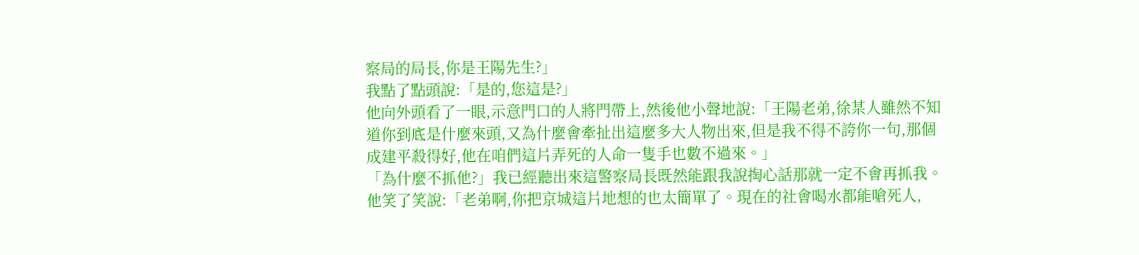察局的局長,你是王陽先生?」
我點了點頭說:「是的,您這是?」
他向外頭看了一眼,示意門口的人將門帶上,然後他小聲地說:「王陽老弟,徐某人雖然不知道你到底是什麼來頭,又為什麼會牽扯出這麼多大人物出來,但是我不得不誇你一句,那個成建平殺得好,他在咱們這片弄死的人命一隻手也數不過來。」
「為什麼不抓他?」我已經聽出來這警察局長既然能跟我說掏心話那就一定不會再抓我。
他笑了笑說:「老弟啊,你把京城這片地想的也太簡單了。現在的社會喝水都能嗆死人,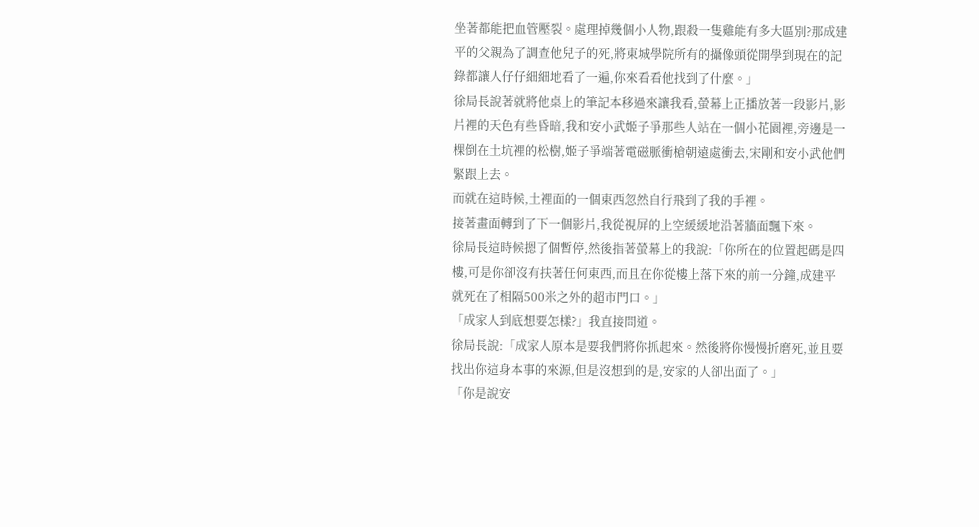坐著都能把血管壓裂。處理掉幾個小人物,跟殺一隻雞能有多大區別?那成建平的父親為了調查他兒子的死,將東城學院所有的攝像頭從開學到現在的記錄都讓人仔仔細細地看了一遍,你來看看他找到了什麼。」
徐局長說著就將他桌上的筆記本移過來讓我看,螢幕上正播放著一段影片,影片裡的天色有些昏暗,我和安小武姬子爭那些人站在一個小花園裡,旁邊是一棵倒在土坑裡的松樹,姬子爭端著電磁脈衝槍朝遠處衝去,宋剛和安小武他們緊跟上去。
而就在這時候,土裡面的一個東西忽然自行飛到了我的手裡。
接著畫面轉到了下一個影片,我從視屏的上空緩緩地沿著牆面飄下來。
徐局長這時候摁了個暫停,然後指著螢幕上的我說:「你所在的位置起碼是四樓,可是你卻沒有扶著任何東西,而且在你從樓上落下來的前一分鐘,成建平就死在了相隔500米之外的超市門口。」
「成家人到底想要怎樣?」我直接問道。
徐局長說:「成家人原本是要我們將你抓起來。然後將你慢慢折磨死,並且要找出你這身本事的來源,但是沒想到的是,安家的人卻出面了。」
「你是說安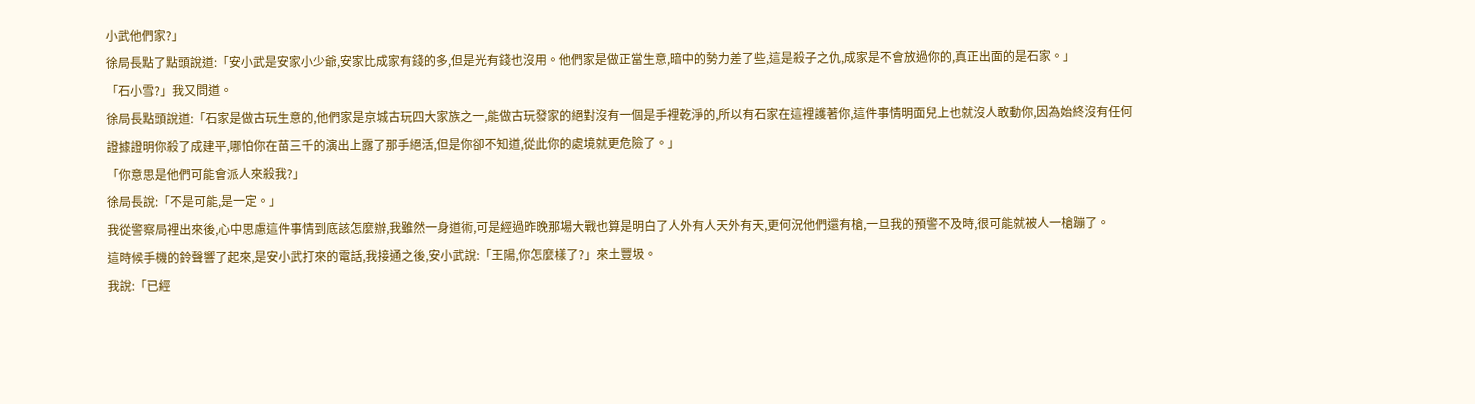小武他們家?」
徐局長點了點頭說道:「安小武是安家小少爺,安家比成家有錢的多,但是光有錢也沒用。他們家是做正當生意,暗中的勢力差了些,這是殺子之仇,成家是不會放過你的,真正出面的是石家。」
「石小雪?」我又問道。
徐局長點頭說道:「石家是做古玩生意的,他們家是京城古玩四大家族之一,能做古玩發家的絕對沒有一個是手裡乾淨的,所以有石家在這裡護著你,這件事情明面兒上也就沒人敢動你,因為始終沒有任何證據證明你殺了成建平,哪怕你在苗三千的演出上露了那手絕活,但是你卻不知道,從此你的處境就更危險了。」
「你意思是他們可能會派人來殺我?」
徐局長說:「不是可能,是一定。」
我從警察局裡出來後,心中思慮這件事情到底該怎麼辦,我雖然一身道術,可是經過昨晚那場大戰也算是明白了人外有人天外有天,更何況他們還有槍,一旦我的預警不及時,很可能就被人一槍蹦了。
這時候手機的鈴聲響了起來,是安小武打來的電話,我接通之後,安小武說:「王陽,你怎麼樣了?」來土豐圾。
我說:「已經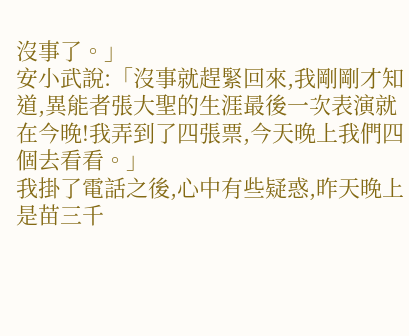沒事了。」
安小武說:「沒事就趕緊回來,我剛剛才知道,異能者張大聖的生涯最後一次表演就在今晚!我弄到了四張票,今天晚上我們四個去看看。」
我掛了電話之後,心中有些疑惑,昨天晚上是苗三千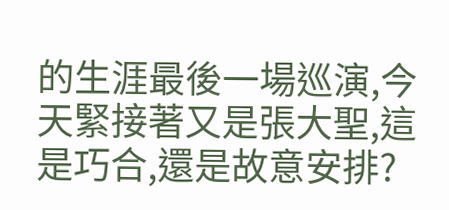的生涯最後一場巡演,今天緊接著又是張大聖,這是巧合,還是故意安排?